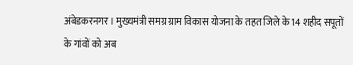अंबेडकरनगर। मुख्यमंत्री समग्र ग्राम विकास योजना के तहत जिले के 14 शहीद सपूतों के गांवों को अब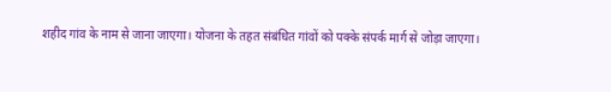शहीद गांव के नाम से जाना जाएगा। योजना के तहत संबंधित गांवों को पक्के संपर्क मार्ग से जोड़ा जाएगा।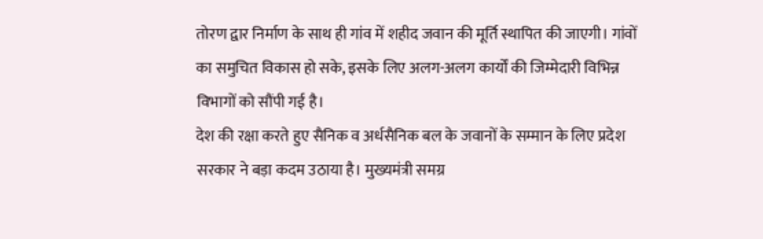तोरण द्वार निर्माण के साथ ही गांव में शहीद जवान की मूर्ति स्थापित की जाएगी। गांवों का समुचित विकास हो सके, इसके लिए अलग-अलग कार्यों की जिम्मेदारी विभिन्न विभागों को सौंपी गई है।
देश की रक्षा करते हुए सैनिक व अर्धसैनिक बल के जवानों के सम्मान के लिए प्रदेश सरकार ने बड़ा कदम उठाया है। मुख्यमंत्री समग्र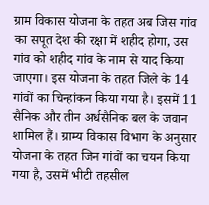ग्राम विकास योजना के तहत अब जिस गांव का सपूत देश की रक्षा में शहीद होगा, उस गांव को शहीद गांव के नाम से याद किया जाएगा। इस योजना के तहत जिले के 14 गांवों का चिन्हांकन किया गया है। इसमें 11 सैनिक और तीन अर्धसैनिक बल के जवान शामिल हैं। ग्राम्य विकास विभाग के अनुसार योजना के तहत जिन गांवों का चयन किया गया है, उसमें भीटी तहसील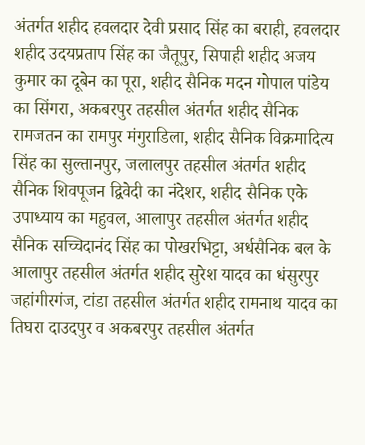अंतर्गत शहीद हवलदार देवी प्रसाद सिंह का बराही, हवलदार शहीद उदयप्रताप सिंह का जैतूपुर, सिपाही शहीद अजय कुमार का दूबेन का पूरा, शहीद सैनिक मदन गोपाल पांडेय का सिंगरा, अकबरपुर तहसील अंतर्गत शहीद सैनिक रामजतन का रामपुर मंगुराडिला, शहीद सैनिक विक्रमादित्य सिंह का सुल्तानपुर, जलालपुर तहसील अंतर्गत शहीद सैनिक शिवपूजन द्विवेदी का नंदेशर, शहीद सैनिक एके उपाध्याय का महुवल, आलापुर तहसील अंतर्गत शहीद सैनिक सच्चिदानंद सिंह का पोखरभिट्टा, अर्धसैनिक बल के आलापुर तहसील अंतर्गत शहीद सुरेश यादव का धंसुरपुर जहांगीरगंज, टांडा तहसील अंतर्गत शहीद रामनाथ यादव का तिघरा दाउदपुर व अकबरपुर तहसील अंतर्गत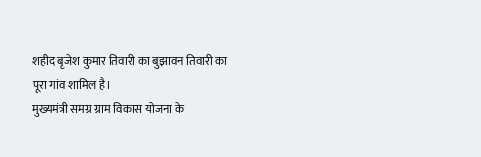शहीद बृजेश कुमार तिवारी का बुझावन तिवारी का पूरा गांव शामिल है।
मुख्यमंत्री समग्र ग्राम विकास योजना के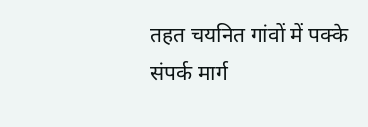तहत चयनित गांवों में पक्के संपर्क मार्ग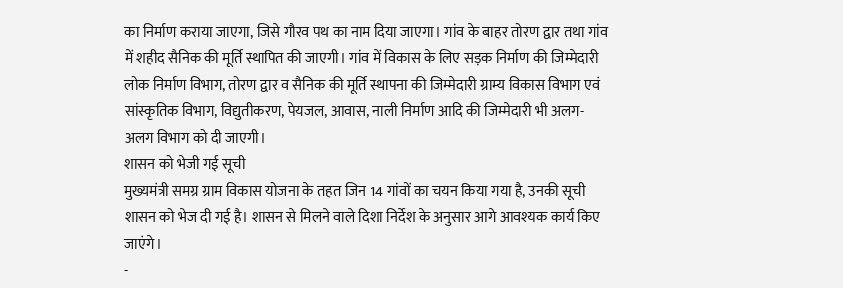का निर्माण कराया जाएगा, जिसे गौरव पथ का नाम दिया जाएगा। गांव के बाहर तोरण द्वार तथा गांव में शहीद सैनिक की मूर्ति स्थापित की जाएगी। गांव में विकास के लिए सड़क निर्माण की जिम्मेदारी लोक निर्माण विभाग, तोरण द्वार व सैनिक की मूर्ति स्थापना की जिम्मेदारी ग्राम्य विकास विभाग एवं सांस्कृतिक विभाग, विद्युतीकरण, पेयजल, आवास, नाली निर्माण आदि की जिम्मेदारी भी अलग-अलग विभाग को दी जाएगी।
शासन को भेजी गई सूची
मुख्यमंत्री समग्र ग्राम विकास योजना के तहत जिन 14 गांवों का चयन किया गया है, उनकी सूची शासन को भेज दी गई है। शासन से मिलने वाले दिशा निर्देश के अनुसार आगे आवश्यक कार्य किए जाएंगे।
-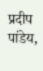प्रदीप पांडेय,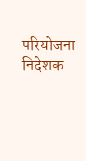परियोजना निदेशक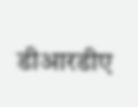डीआरडीए